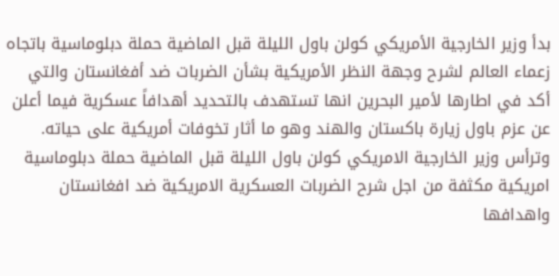بدأ وزير الخارجية الأمريكي كولن باول الليلة قبل الماضية حملة دبلوماسية باتجاه زعماء العالم لشرح وجهة النظر الأمريكية بشأن الضربات ضد أفغانستان والتي أكد في اطارها لأمير البحرين انها تستهدف بالتحديد أهدافاً عسكرية فيما أعلن عن عزم باول زيارة باكستان والهند وهو ما أثار تخوفات أمريكية على حياته. وترأس وزير الخارجية الامريكي كولن باول الليلة قبل الماضية حملة دبلوماسية امريكية مكثفة من اجل شرح الضربات العسكرية الامريكية ضد افغانستان واهدافها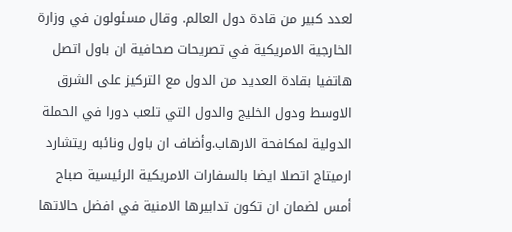لعدد كبير من قادة دول العالم. وقال مسئولون في وزارة الخارجية الامريكية في تصريحات صحافية ان باول اتصل هاتفيا بقادة العديد من الدول مع التركيز على الشرق الاوسط ودول الخليج والدول التي تلعب دورا في الحملة الدولية لمكافحة الارهاب.وأضاف ان باول ونائبه ريتشارد ارميتاج اتصلا ايضا بالسفارات الامريكية الرئيسية صباح أمس لضمان ان تكون تدابيرها الامنية في افضل حالاتها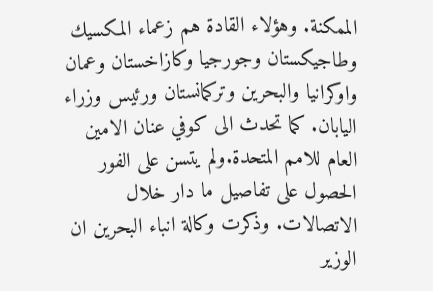الممكنة. وهؤلاء القادة هم زعماء المكسيك وطاجيكستان وجورجيا وكازاخستان وعمان واوكرانيا والبحرين وتركمانستان ورئيس وزراء اليابان. كما تحدث الى كوفي عنان الامين العام للامم المتحدة.ولم يتسن على الفور الحصول على تفاصيل ما دار خلال الاتصالات. وذكرت وكالة انباء البحرين ان الوزير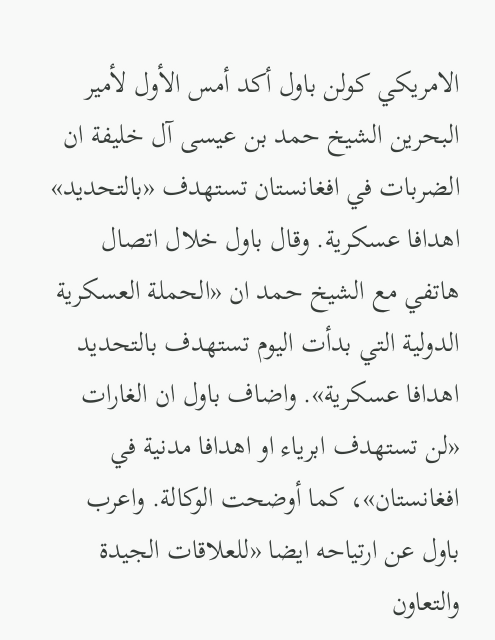الامريكي كولن باول أكد أمس الأول لأمير البحرين الشيخ حمد بن عيسى آل خليفة ان الضربات في افغانستان تستهدف «بالتحديد» اهدافا عسكرية. وقال باول خلال اتصال هاتفي مع الشيخ حمد ان «الحملة العسكرية الدولية التي بدأت اليوم تستهدف بالتحديد اهدافا عسكرية». واضاف باول ان الغارات «لن تستهدف ابرياء او اهدافا مدنية في افغانستان»، كما أوضحت الوكالة. واعرب باول عن ارتياحه ايضا «للعلاقات الجيدة والتعاون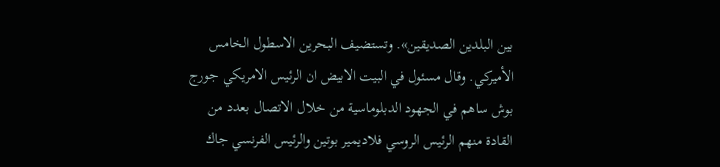بين البلدين الصديقين». وتستضيف البحرين الاسطول الخامس الأميركي. وقال مسئول في البيت الابيض ان الرئيس الامريكي جورج بوش ساهم في الجهود الدبلوماسية من خلال الاتصال بعدد من القادة منهم الرئيس الروسي فلاديمير بوتين والرئيس الفرنسي جاك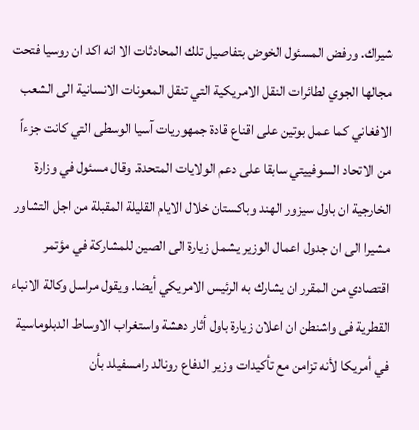شيراك. ورفض المسئول الخوض بتفاصيل تلك المحادثات الا انه اكد ان روسيا فتحت مجالها الجوي لطائرات النقل الامريكية التي تنقل المعونات الانسانية الى الشعب الافغاني كما عمل بوتين على اقناع قادة جمهوريات آسيا الوسطى التي كانت جزءاً من الاتحاد السوفييتي سابقا على دعم الولايات المتحدة. وقال مسئول في وزارة الخارجية ان باول سيزور الهند وباكستان خلال الايام القليلة المقبلة من اجل التشاور مشيرا الى ان جدول اعمال الوزير يشمل زيارة الى الصين للمشاركة في مؤتمر اقتصادي من المقرر ان يشارك به الرئيس الامريكي أيضا. ويقول مراسل وكالة الانباء القطرية فى واشنطن ان اعلان زيارة باول أثار دهشة واستغراب الاوساط الدبلوماسية في أمريكا لأنه تزامن مع تأكيدات وزير الدفاع رونالد رامسفيلد بأن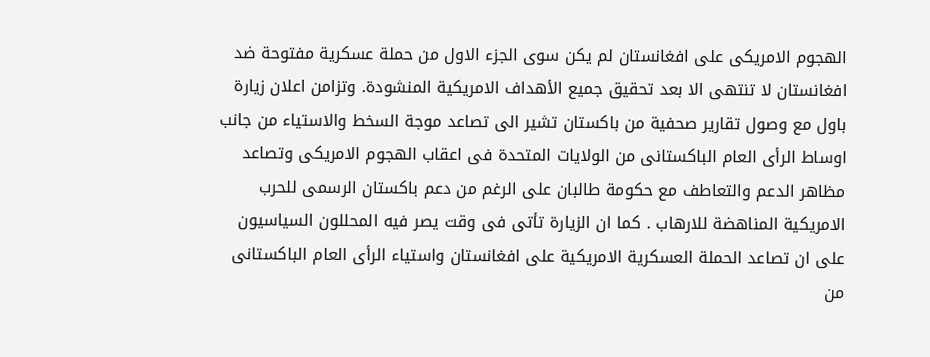الهجوم الامريكى على افغانستان لم يكن سوى الجزء الاول من حملة عسكرية مفتوحة ضد افغانستان لا تنتهى الا بعد تحقيق جميع الأهداف الامريكية المنشودة. وتزامن اعلان زيارة باول مع وصول تقارير صحفية من باكستان تشير الى تصاعد موجة السخط والاستياء من جانب اوساط الرأى العام الباكستانى من الولايات المتحدة فى اعقاب الهجوم الامريكى وتصاعد مظاهر الدعم والتعاطف مع حكومة طالبان على الرغم من دعم باكستان الرسمى للحرب الامريكية المناهضة للارهاب . كما ان الزيارة تأتى فى وقت يصر فيه المحللون السياسيون على ان تصاعد الحملة العسكرية الامريكية على افغانستان واستياء الرأى العام الباكستانى من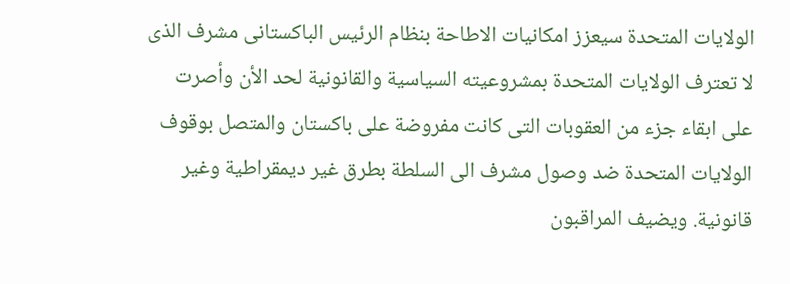الولايات المتحدة سيعزز امكانيات الاطاحة بنظام الرئيس الباكستانى مشرف الذى لا تعترف الولايات المتحدة بمشروعيته السياسية والقانونية لحد الأن وأصرت على ابقاء جزء من العقوبات التى كانت مفروضة على باكستان والمتصل بوقوف الولايات المتحدة ضد وصول مشرف الى السلطة بطرق غير ديمقراطية وغير قانونية. ويضيف المراقبون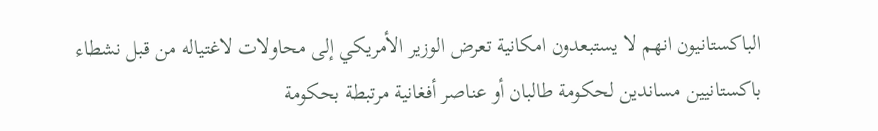الباكستانيون انهم لا يستبعدون امكانية تعرض الوزير الأمريكي إلى محاولات لاغتياله من قبل نشطاء باكستانيين مساندين لحكومة طالبان أو عناصر أفغانية مرتبطة بحكومة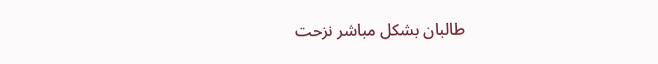طالبان بشكل مباشر نزحت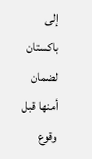إلى باكستان لضمان أمنها قبل وقوع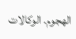الهجوم. الوكالات